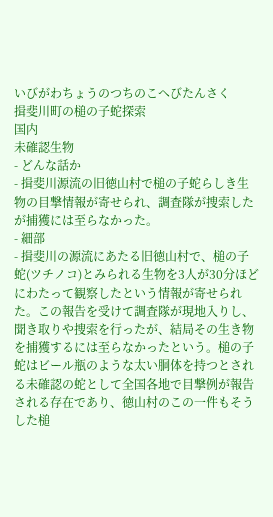いびがわちょうのつちのこへびたんさく
揖斐川町の槌の子蛇探索
国内
未確認生物
- どんな話か
- 揖斐川源流の旧徳山村で槌の子蛇らしき生物の目撃情報が寄せられ、調査隊が捜索したが捕獲には至らなかった。
- 細部
- 揖斐川の源流にあたる旧徳山村で、槌の子蛇(ツチノコ)とみられる生物を3人が30分ほどにわたって観察したという情報が寄せられた。この報告を受けて調査隊が現地入りし、聞き取りや捜索を行ったが、結局その生き物を捕獲するには至らなかったという。槌の子蛇はビール瓶のような太い胴体を持つとされる未確認の蛇として全国各地で目撃例が報告される存在であり、徳山村のこの一件もそうした槌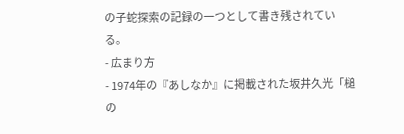の子蛇探索の記録の一つとして書き残されている。
- 広まり方
- 1974年の『あしなか』に掲載された坂井久光「槌の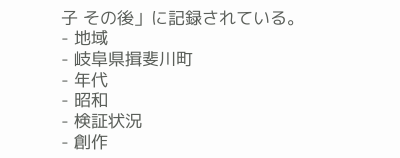子 その後」に記録されている。
- 地域
- 岐阜県揖斐川町
- 年代
- 昭和
- 検証状況
- 創作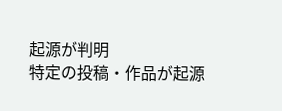起源が判明
特定の投稿・作品が起源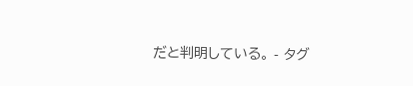だと判明している。 - タグ